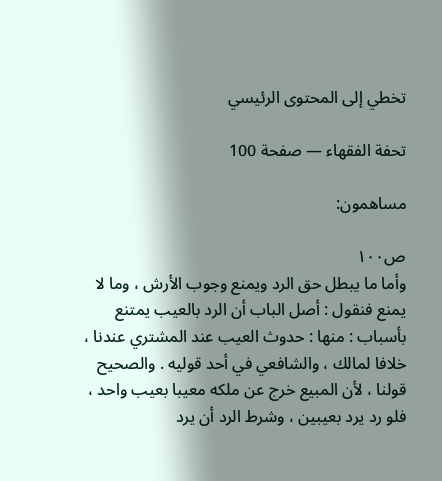تخطي إلى المحتوى الرئيسي

تحفة الفقهاء — صفحة 100

مساهمون:

ص١٠٠
وأما ما يبطل حق الرد ويمنع وجوب الأرش ، وما لا يمنع فنقول : أصل الباب أن الرد بالعيب يمتنع بأسباب : منها : حدوث العيب عند المشتري عندنا ، خلافا لمالك ، والشافعي في أحد قوليه . والصحيح قولنا ، لأن المبيع خرج عن ملكه معيبا بعيب واحد ، فلو رد يرد بعيبين ، وشرط الرد أن يرد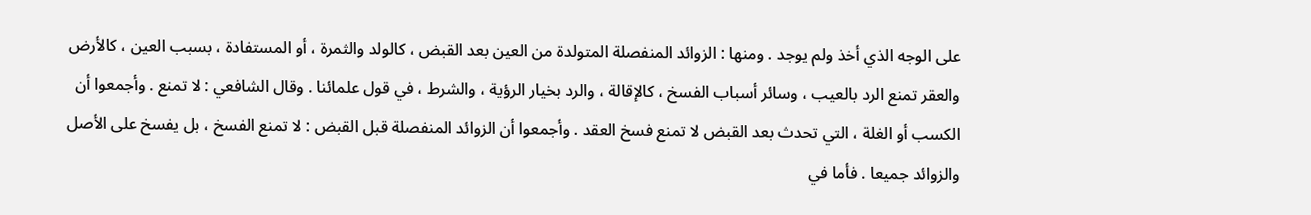على الوجه الذي أخذ ولم يوجد . ومنها : الزوائد المنفصلة المتولدة من العين بعد القبض ، كالولد والثمرة ، أو المستفادة ، بسبب العين ، كالأرض والعقر تمنع الرد بالعيب ، وسائر أسباب الفسخ ، كالإقالة ، والرد بخيار الرؤية ، والشرط ، في قول علمائنا . وقال الشافعي : لا تمنع . وأجمعوا أن الكسب أو الغلة ، التي تحدث بعد القبض لا تمنع فسخ العقد . وأجمعوا أن الزوائد المنفصلة قبل القبض : لا تمنع الفسخ ، بل يفسخ على الأصل والزوائد جميعا . فأما في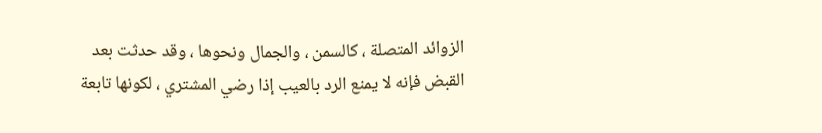الزوائد المتصلة ، كالسمن ، والجمال ونحوها ، وقد حدثت بعد القبض فإنه لا يمنع الرد بالعيب إذا رضي المشتري ، لكونها تابعة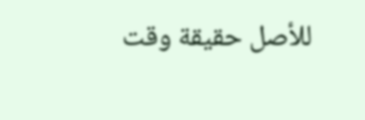للأصل حقيقة وقت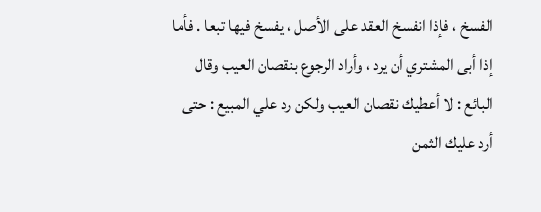الفسخ ، فإذا انفسخ العقد على الأصل ، يفسخ فيها تبعا . فأما إذا أبى المشتري أن يرد ، وأراد الرجوع بنقصان العيب وقال البائع : لا أعطيك نقصان العيب ولكن رد علي المبيع : حتى أرد عليك الثمن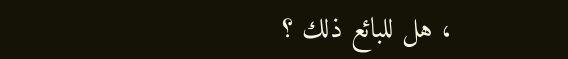، هل للبائع ذلك ؟